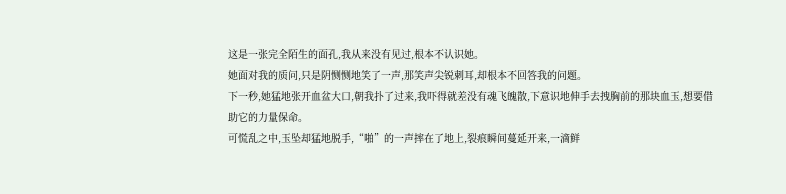这是一张完全陌生的面孔,我从来没有见过,根本不认识她。
她面对我的质问,只是阴恻恻地笑了一声,那笑声尖锐刺耳,却根本不回答我的问题。
下一秒,她猛地张开血盆大口,朝我扑了过来,我吓得就差没有魂飞魄散,下意识地伸手去拽胸前的那块血玉,想要借助它的力量保命。
可慌乱之中,玉坠却猛地脱手,“啪”的一声摔在了地上,裂痕瞬间蔓延开来,一滴鲜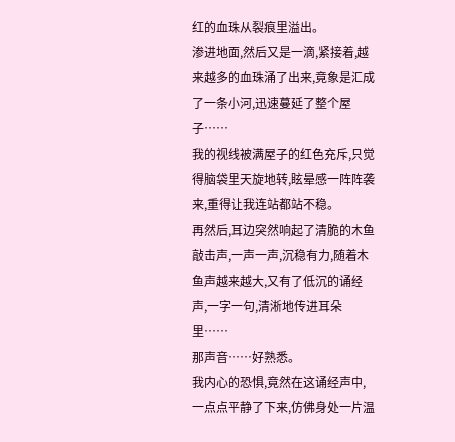红的血珠从裂痕里溢出。
渗进地面,然后又是一滴,紧接着,越来越多的血珠涌了出来,竟象是汇成了一条小河,迅速蔓延了整个屋子……
我的视线被满屋子的红色充斥,只觉得脑袋里天旋地转,眩晕感一阵阵袭来,重得让我连站都站不稳。
再然后,耳边突然响起了清脆的木鱼敲击声,一声一声,沉稳有力,随着木鱼声越来越大,又有了低沉的诵经声,一字一句,清淅地传进耳朵里……
那声音……好熟悉。
我内心的恐惧,竟然在这诵经声中,
一点点平静了下来,仿佛身处一片温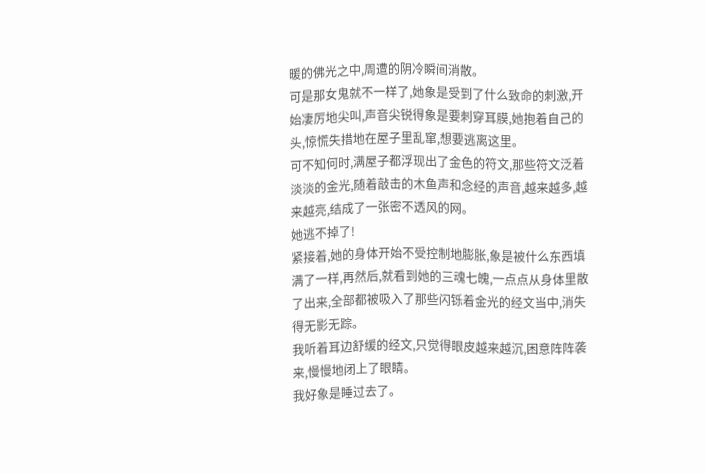暖的佛光之中,周遭的阴冷瞬间消散。
可是那女鬼就不一样了,她象是受到了什么致命的刺激,开始凄厉地尖叫,声音尖锐得象是要刺穿耳膜,她抱着自己的头,惊慌失措地在屋子里乱窜,想要逃离这里。
可不知何时,满屋子都浮现出了金色的符文,那些符文泛着淡淡的金光,随着敲击的木鱼声和念经的声音,越来越多,越来越亮,结成了一张密不透风的网。
她逃不掉了!
紧接着,她的身体开始不受控制地膨胀,象是被什么东西填满了一样,再然后,就看到她的三魂七魄,一点点从身体里散了出来,全部都被吸入了那些闪铄着金光的经文当中,消失得无影无踪。
我听着耳边舒缓的经文,只觉得眼皮越来越沉,困意阵阵袭来,慢慢地闭上了眼睛。
我好象是睡过去了。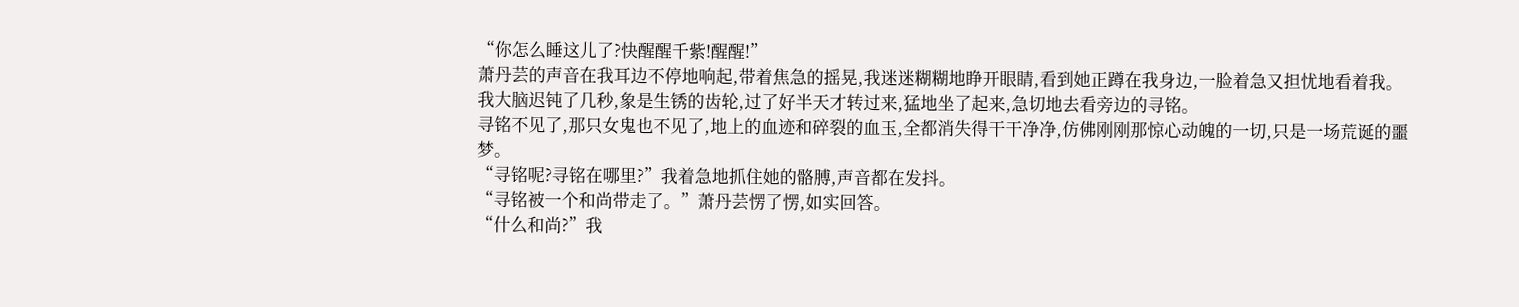“你怎么睡这儿了?快醒醒千紫!醒醒!”
萧丹芸的声音在我耳边不停地响起,带着焦急的摇晃,我迷迷糊糊地睁开眼睛,看到她正蹲在我身边,一脸着急又担忧地看着我。
我大脑迟钝了几秒,象是生锈的齿轮,过了好半天才转过来,猛地坐了起来,急切地去看旁边的寻铭。
寻铭不见了,那只女鬼也不见了,地上的血迹和碎裂的血玉,全都消失得干干净净,仿佛刚刚那惊心动魄的一切,只是一场荒诞的噩梦。
“寻铭呢?寻铭在哪里?”我着急地抓住她的骼膊,声音都在发抖。
“寻铭被一个和尚带走了。”萧丹芸愣了愣,如实回答。
“什么和尚?”我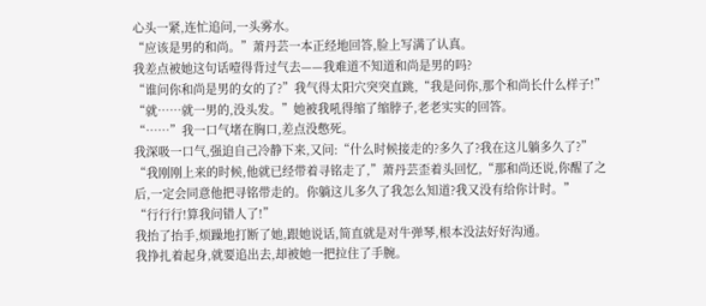心头一紧,连忙追问,一头雾水。
“应该是男的和尚。”萧丹芸一本正经地回答,脸上写满了认真。
我差点被她这句话噎得背过气去——我难道不知道和尚是男的吗?
“谁问你和尚是男的女的了?”我气得太阳穴突突直跳,“我是问你,那个和尚长什么样子!”
“就……就一男的,没头发。”她被我吼得缩了缩脖子,老老实实的回答。
“……”我一口气堵在胸口,差点没憋死。
我深吸一口气,强迫自己冷静下来,又问:“什么时候接走的?多久了?我在这儿躺多久了?”
“我刚刚上来的时候,他就已经带着寻铭走了,”萧丹芸歪着头回忆,“那和尚还说,你醒了之后,一定会同意他把寻铭带走的。你躺这儿多久了我怎么知道?我又没有给你计时。”
“行行行!算我问错人了!”
我抬了抬手,烦躁地打断了她,跟她说话,简直就是对牛弹琴,根本没法好好沟通。
我挣扎着起身,就要追出去,却被她一把拉住了手腕。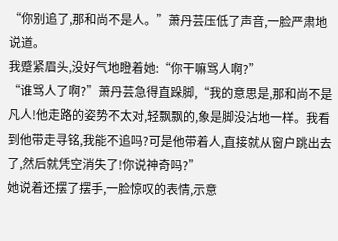“你别追了,那和尚不是人。”萧丹芸压低了声音,一脸严肃地说道。
我蹙紧眉头,没好气地瞪着她:“你干嘛骂人啊?”
“谁骂人了啊?”萧丹芸急得直跺脚,“我的意思是,那和尚不是凡人!他走路的姿势不太对,轻飘飘的,象是脚没沾地一样。我看到他带走寻铭,我能不追吗?可是他带着人,直接就从窗户跳出去了,然后就凭空消失了!你说神奇吗?”
她说着还摆了摆手,一脸惊叹的表情,示意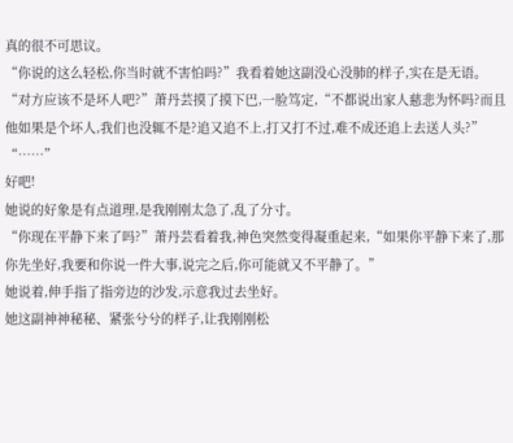真的很不可思议。
“你说的这么轻松,你当时就不害怕吗?”我看着她这副没心没肺的样子,实在是无语。
“对方应该不是坏人吧?”萧丹芸摸了摸下巴,一脸笃定,“不都说出家人慈悲为怀吗?而且他如果是个坏人,我们也没辄不是?追又追不上,打又打不过,难不成还追上去送人头?”
“……”
好吧!
她说的好象是有点道理,是我刚刚太急了,乱了分寸。
“你现在平静下来了吗?”萧丹芸看着我,神色突然变得凝重起来,“如果你平静下来了,那你先坐好,我要和你说一件大事,说完之后,你可能就又不平静了。”
她说着,伸手指了指旁边的沙发,示意我过去坐好。
她这副神神秘秘、紧张兮兮的样子,让我刚刚松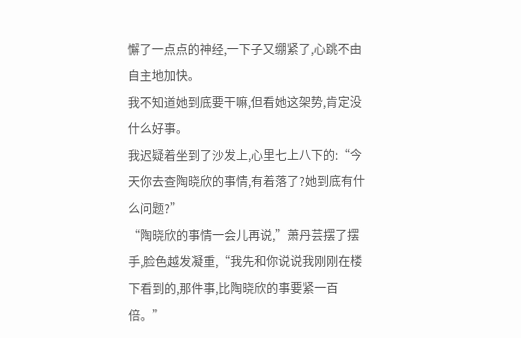懈了一点点的神经,一下子又绷紧了,心跳不由自主地加快。
我不知道她到底要干嘛,但看她这架势,肯定没什么好事。
我迟疑着坐到了沙发上,心里七上八下的:“今天你去查陶晓欣的事情,有着落了?她到底有什么问题?”
“陶晓欣的事情一会儿再说,”萧丹芸摆了摆手,脸色越发凝重,“我先和你说说我刚刚在楼下看到的,那件事,比陶晓欣的事要紧一百倍。”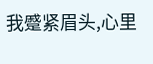我蹙紧眉头,心里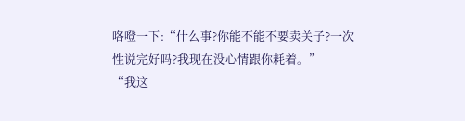咯噔一下:“什么事?你能不能不要卖关子?一次性说完好吗?我现在没心情跟你耗着。”
“我这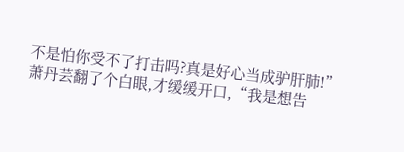不是怕你受不了打击吗?真是好心当成驴肝肺!”萧丹芸翻了个白眼,才缓缓开口,“我是想告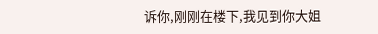诉你,刚刚在楼下,我见到你大姐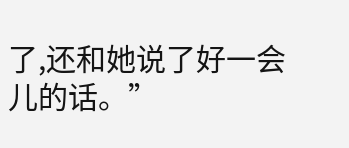了,还和她说了好一会儿的话。”